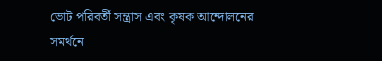ভোট পরিবর্তী সন্ত্রাস এবং কৃষক আন্দোলনের সমর্থনে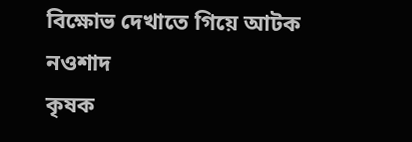বিক্ষোভ দেখাতে গিয়ে আটক নওশাদ
কৃষক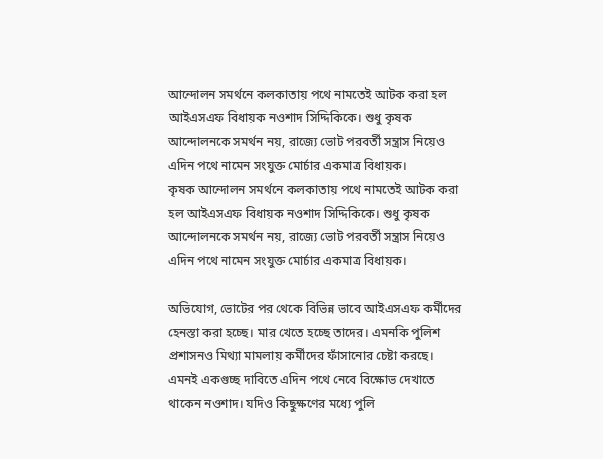আন্দোলন সমর্থনে কলকাতায় পথে নামতেই আটক করা হল আইএসএফ বিধায়ক নওশাদ সিদ্দিকিকে। শুধু কৃষক আন্দোলনকে সমর্থন নয়, রাজ্যে ভোট পরবর্তী সন্ত্রাস নিয়েও এদিন পথে নামেন সংযুক্ত মোর্চার একমাত্র বিধায়ক।
কৃষক আন্দোলন সমর্থনে কলকাতায় পথে নামতেই আটক করা হল আইএসএফ বিধায়ক নওশাদ সিদ্দিকিকে। শুধু কৃষক আন্দোলনকে সমর্থন নয়, রাজ্যে ভোট পরবর্তী সন্ত্রাস নিয়েও এদিন পথে নামেন সংযুক্ত মোর্চার একমাত্র বিধায়ক।

অভিযোগ, ভোটের পর থেকে বিভিন্ন ভাবে আইএসএফ কর্মীদের হেনস্তা করা হচ্ছে। মার খেতে হচ্ছে তাদের। এমনকি পুলিশ প্রশাসনও মিথ্যা মামলায় কর্মীদের ফাঁসানোর চেষ্টা করছে।
এমনই একগুচ্ছ দাবিতে এদিন পথে নেবে বিক্ষোভ দেখাতে থাকেন নওশাদ। যদিও কিছুক্ষণের মধ্যে পুলি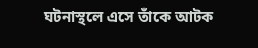ঘটনাস্থলে এসে তাঁকে আটক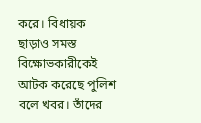করে। বিধায়ক ছাড়াও সমস্ত বিক্ষোভকারীকেই আটক করেছে পুলিশ বলে খবর। তাঁদের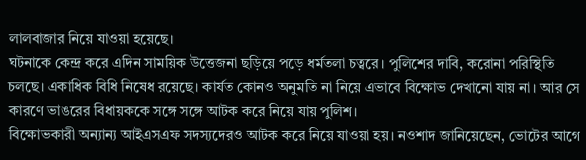লালবাজার নিয়ে যাওয়া হয়েছে।
ঘটনাকে কেন্দ্র করে এদিন সাময়িক উত্তেজনা ছড়িয়ে পড়ে ধর্মতলা চত্বরে। পুলিশের দাবি, করোনা পরিস্থিতি চলছে। একাধিক বিধি নিষেধ রয়েছে। কার্যত কোনও অনুমতি না নিয়ে এভাবে বিক্ষোভ দেখানো যায় না। আর সে কারণে ভাঙরের বিধায়ককে সঙ্গে সঙ্গে আটক করে নিয়ে যায় পুলিশ।
বিক্ষোভকারী অন্যান্য আইএসএফ সদস্যদেরও আটক করে নিয়ে যাওয়া হয়। নওশাদ জানিয়েছেন, ভোটের আগে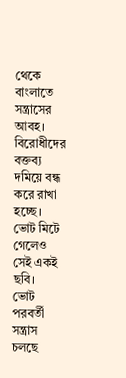থেকে বাংলাতে সন্ত্রাসের আবহ। বিরোধীদের বক্তব্য দমিয়ে বন্ধ করে রাখা হচ্ছে। ভোট মিটে গেলেও সেই একই ছবি।
ভোট পরবর্তী সন্ত্রাস চলছে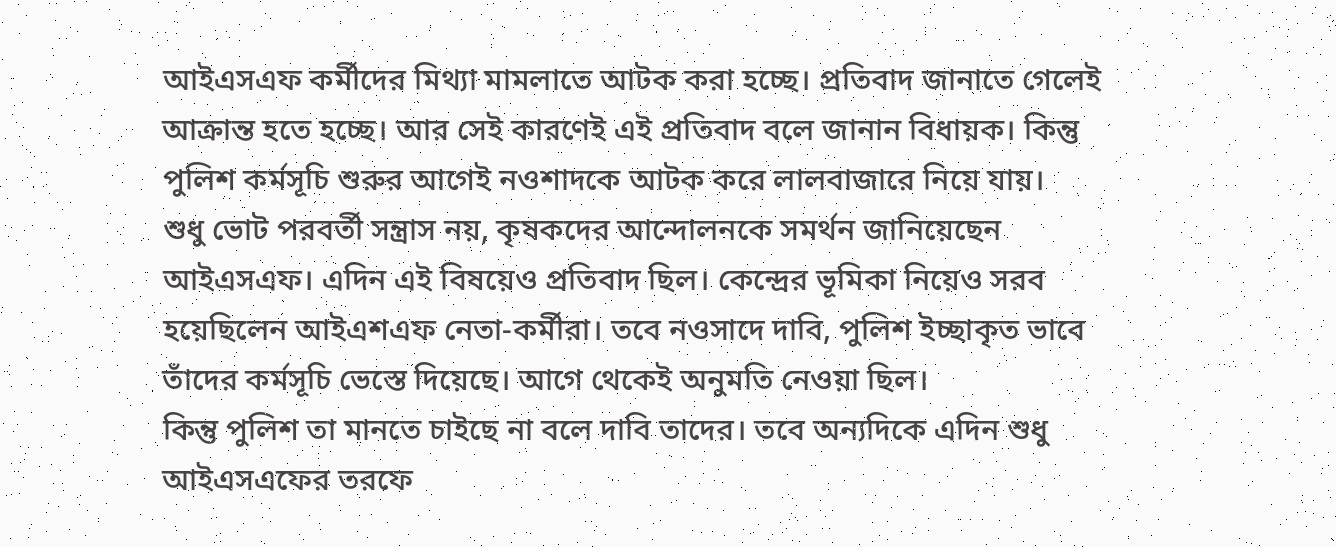আইএসএফ কর্মীদের মিথ্যা মামলাতে আটক করা হচ্ছে। প্রতিবাদ জানাতে গেলেই আক্রান্ত হতে হচ্ছে। আর সেই কারণেই এই প্রতিবাদ বলে জানান বিধায়ক। কিন্তু পুলিশ কর্মসূচি শুরুর আগেই নওশাদকে আটক করে লালবাজারে নিয়ে যায়।
শুধু ভোট পরবর্তী সন্ত্রাস নয়, কৃষকদের আন্দোলনকে সমর্থন জানিয়েছেন আইএসএফ। এদিন এই বিষয়েও প্রতিবাদ ছিল। কেন্দ্রের ভূমিকা নিয়েও সরব হয়েছিলেন আইএশএফ নেতা-কর্মীরা। তবে নওসাদে দাবি, পুলিশ ইচ্ছাকৃত ভাবে তাঁদের কর্মসূচি ভেস্তে দিয়েছে। আগে থেকেই অনুমতি নেওয়া ছিল।
কিন্তু পুলিশ তা মানতে চাইছে না বলে দাবি তাদের। তবে অন্যদিকে এদিন শুধু আইএসএফের তরফে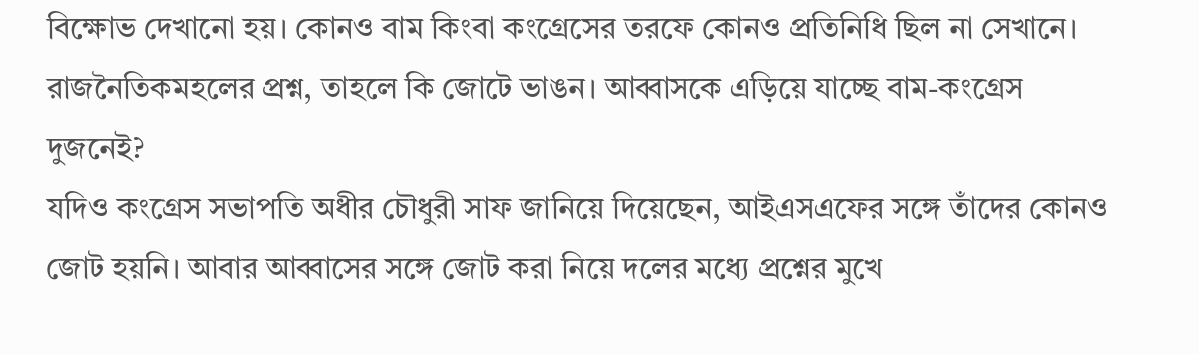বিক্ষোভ দেখানো হয়। কোনও বাম কিংবা কংগ্রেসের তরফে কোনও প্রতিনিধি ছিল না সেখানে। রাজনৈতিকমহলের প্রশ্ন, তাহলে কি জোটে ভাঙন। আব্বাসকে এড়িয়ে যাচ্ছে বাম-কংগ্রেস দুজনেই?
যদিও কংগ্রেস সভাপতি অধীর চৌধুরী সাফ জানিয়ে দিয়েছেন, আইএসএফের সঙ্গে তাঁদের কোনও জোট হয়নি। আবার আব্বাসের সঙ্গে জোট করা নিয়ে দলের মধ্যে প্রশ্নের মুখে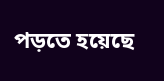পড়তে হয়েছে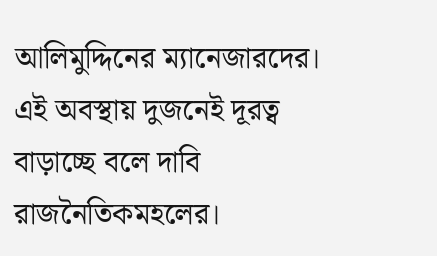আলিমুদ্দিনের ম্যানেজারদের।
এই অবস্থায় দুজনেই দূরত্ব বাড়াচ্ছে বলে দাবি রাজনৈতিকমহলের।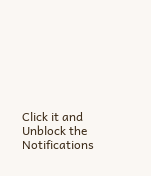Click it and Unblock the Notifications